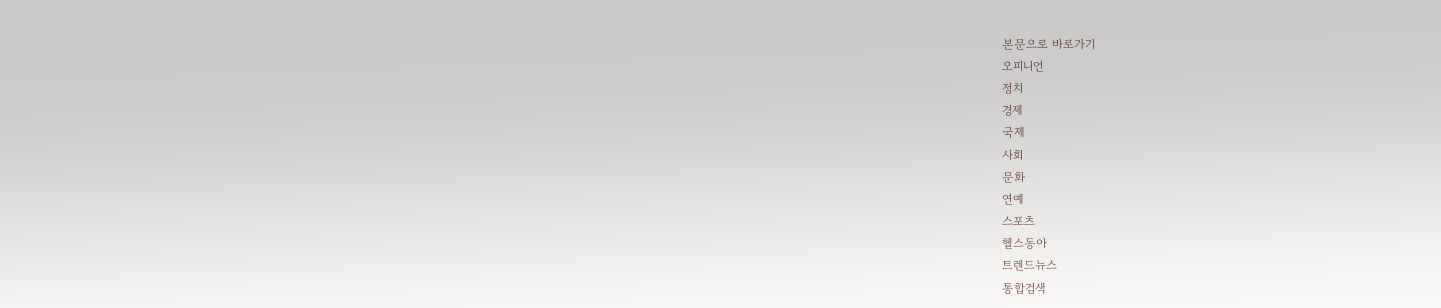본문으로 바로가기
오피니언
정치
경제
국제
사회
문화
연예
스포츠
헬스동아
트렌드뉴스
통합검색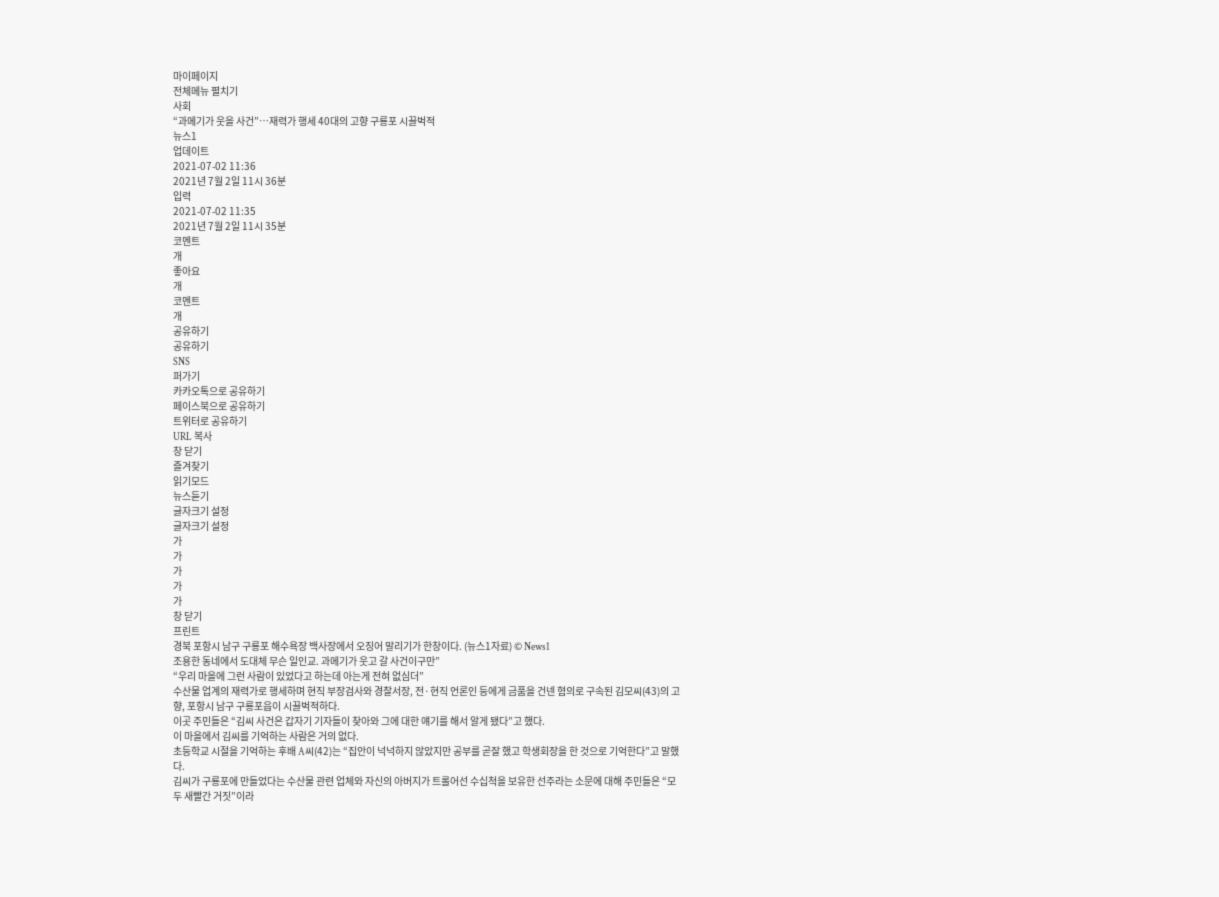마이페이지
전체메뉴 펼치기
사회
“과메기가 웃을 사건”…재력가 행세 40대의 고향 구룡포 시끌벅적
뉴스1
업데이트
2021-07-02 11:36
2021년 7월 2일 11시 36분
입력
2021-07-02 11:35
2021년 7월 2일 11시 35분
코멘트
개
좋아요
개
코멘트
개
공유하기
공유하기
SNS
퍼가기
카카오톡으로 공유하기
페이스북으로 공유하기
트위터로 공유하기
URL 복사
창 닫기
즐겨찾기
읽기모드
뉴스듣기
글자크기 설정
글자크기 설정
가
가
가
가
가
창 닫기
프린트
경북 포항시 남구 구룡포 해수욕장 백사장에서 오징어 말리기가 한창이다. (뉴스1자료) © News1
조용한 동네에서 도대체 무슨 일인교. 과메기가 웃고 갈 사건이구만”
“우리 마을에 그런 사람이 있었다고 하는데 아는게 전혀 없심더”
수산물 업계의 재력가로 행세하며 현직 부장검사와 경찰서장, 전·현직 언론인 등에게 금품을 건넨 혐의로 구속된 김모씨(43)의 고향, 포항시 남구 구룡포읍이 시끌벅적하다.
이곳 주민들은 “김씨 사건은 갑자기 기자들이 찾아와 그에 대한 얘기를 해서 알게 됐다”고 했다.
이 마을에서 김씨를 기억하는 사람은 거의 없다.
초등학교 시절을 기억하는 후배 A씨(42)는 “집안이 넉넉하지 않았지만 공부를 곧잘 했고 학생회장을 한 것으로 기억한다”고 말했다.
김씨가 구룡포에 만들었다는 수산물 관련 업체와 자신의 아버지가 트롤어선 수십척을 보유한 선주라는 소문에 대해 주민들은 “모두 새빨간 거짓”이라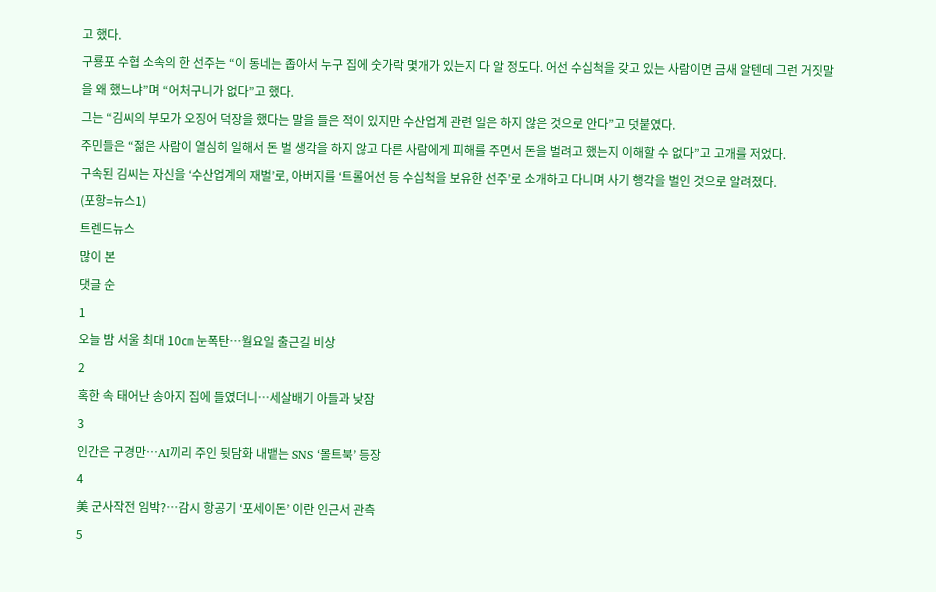고 했다.
구룡포 수협 소속의 한 선주는 “이 동네는 좁아서 누구 집에 숫가락 몇개가 있는지 다 알 정도다. 어선 수십척을 갖고 있는 사람이면 금새 알텐데 그런 거짓말을 왜 했느냐”며 “어처구니가 없다”고 했다.
그는 “김씨의 부모가 오징어 덕장을 했다는 말을 들은 적이 있지만 수산업계 관련 일은 하지 않은 것으로 안다”고 덧붙였다.
주민들은 “젊은 사람이 열심히 일해서 돈 벌 생각을 하지 않고 다른 사람에게 피해를 주면서 돈을 벌려고 했는지 이해할 수 없다”고 고개를 저었다.
구속된 김씨는 자신을 ‘수산업계의 재벌’로, 아버지를 ‘트롤어선 등 수십척을 보유한 선주’로 소개하고 다니며 사기 행각을 벌인 것으로 알려졌다.
(포항=뉴스1)
트렌드뉴스
많이 본
댓글 순
1
오늘 밤 서울 최대 10㎝ 눈폭탄…월요일 출근길 비상
2
혹한 속 태어난 송아지 집에 들였더니…세살배기 아들과 낮잠
3
인간은 구경만…AI끼리 주인 뒷담화 내뱉는 SNS ‘몰트북’ 등장
4
美 군사작전 임박?…감시 항공기 ‘포세이돈’ 이란 인근서 관측
5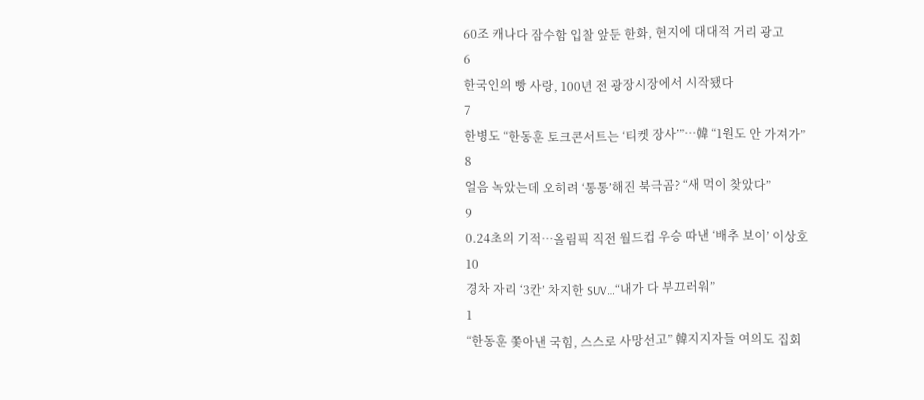60조 캐나다 잠수함 입찰 앞둔 한화, 현지에 대대적 거리 광고
6
한국인의 빵 사랑, 100년 전 광장시장에서 시작됐다
7
한병도 “한동훈 토크콘서트는 ‘티켓 장사’”…韓 “1원도 안 가져가”
8
얼음 녹았는데 오히려 ‘통통’해진 북극곰? “새 먹이 찾았다”
9
0.24초의 기적…올림픽 직전 월드컵 우승 따낸 ‘배추 보이’ 이상호
10
경차 자리 ‘3칸’ 차지한 SUV…“내가 다 부끄러워”
1
“한동훈 쫓아낸 국힘, 스스로 사망선고” 韓지지자들 여의도 집회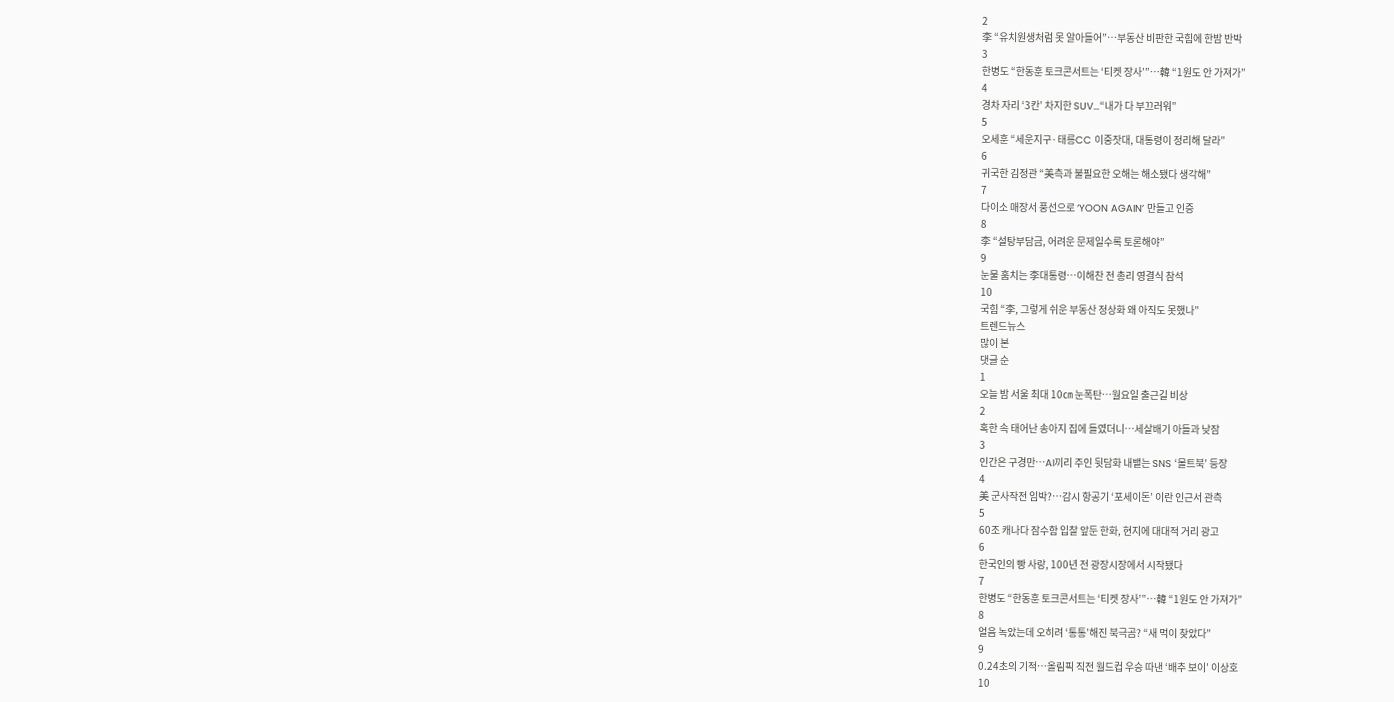2
李 “유치원생처럼 못 알아들어”…부동산 비판한 국힘에 한밤 반박
3
한병도 “한동훈 토크콘서트는 ‘티켓 장사’”…韓 “1원도 안 가져가”
4
경차 자리 ‘3칸’ 차지한 SUV…“내가 다 부끄러워”
5
오세훈 “세운지구·태릉CC 이중잣대, 대통령이 정리해 달라”
6
귀국한 김정관 “美측과 불필요한 오해는 해소됐다 생각해”
7
다이소 매장서 풍선으로 ‘YOON AGAIN’ 만들고 인증
8
李 “설탕부담금, 어려운 문제일수록 토론해야”
9
눈물 훔치는 李대통령…이해찬 전 총리 영결식 참석
10
국힘 “李, 그렇게 쉬운 부동산 정상화 왜 아직도 못했나”
트렌드뉴스
많이 본
댓글 순
1
오늘 밤 서울 최대 10㎝ 눈폭탄…월요일 출근길 비상
2
혹한 속 태어난 송아지 집에 들였더니…세살배기 아들과 낮잠
3
인간은 구경만…AI끼리 주인 뒷담화 내뱉는 SNS ‘몰트북’ 등장
4
美 군사작전 임박?…감시 항공기 ‘포세이돈’ 이란 인근서 관측
5
60조 캐나다 잠수함 입찰 앞둔 한화, 현지에 대대적 거리 광고
6
한국인의 빵 사랑, 100년 전 광장시장에서 시작됐다
7
한병도 “한동훈 토크콘서트는 ‘티켓 장사’”…韓 “1원도 안 가져가”
8
얼음 녹았는데 오히려 ‘통통’해진 북극곰? “새 먹이 찾았다”
9
0.24초의 기적…올림픽 직전 월드컵 우승 따낸 ‘배추 보이’ 이상호
10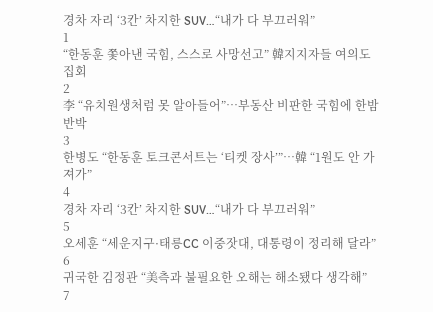경차 자리 ‘3칸’ 차지한 SUV…“내가 다 부끄러워”
1
“한동훈 쫓아낸 국힘, 스스로 사망선고” 韓지지자들 여의도 집회
2
李 “유치원생처럼 못 알아들어”…부동산 비판한 국힘에 한밤 반박
3
한병도 “한동훈 토크콘서트는 ‘티켓 장사’”…韓 “1원도 안 가져가”
4
경차 자리 ‘3칸’ 차지한 SUV…“내가 다 부끄러워”
5
오세훈 “세운지구·태릉CC 이중잣대, 대통령이 정리해 달라”
6
귀국한 김정관 “美측과 불필요한 오해는 해소됐다 생각해”
7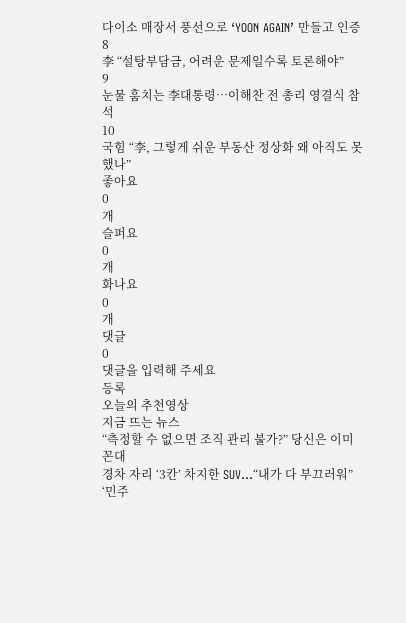다이소 매장서 풍선으로 ‘YOON AGAIN’ 만들고 인증
8
李 “설탕부담금, 어려운 문제일수록 토론해야”
9
눈물 훔치는 李대통령…이해찬 전 총리 영결식 참석
10
국힘 “李, 그렇게 쉬운 부동산 정상화 왜 아직도 못했나”
좋아요
0
개
슬퍼요
0
개
화나요
0
개
댓글
0
댓글을 입력해 주세요
등록
오늘의 추천영상
지금 뜨는 뉴스
“측정할 수 없으면 조직 관리 불가?” 당신은 이미 꼰대
경차 자리 ‘3칸’ 차지한 SUV…“내가 다 부끄러워”
‘민주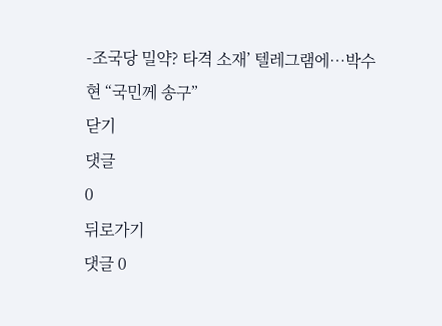-조국당 밀약? 타격 소재’ 텔레그램에…박수현 “국민께 송구”
닫기
댓글
0
뒤로가기
댓글 0